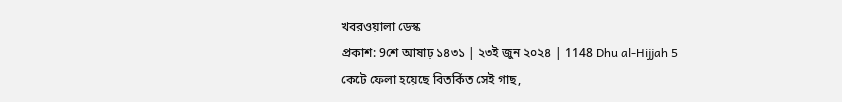খবরওয়ালা ডেস্ক
প্রকাশ: 9শে আষাঢ় ১৪৩১ | ২৩ই জুন ২০২৪ | 1148 Dhu al-Hijjah 5
কেটে ফেলা হয়েছে বিতর্কিত সেই গাছ,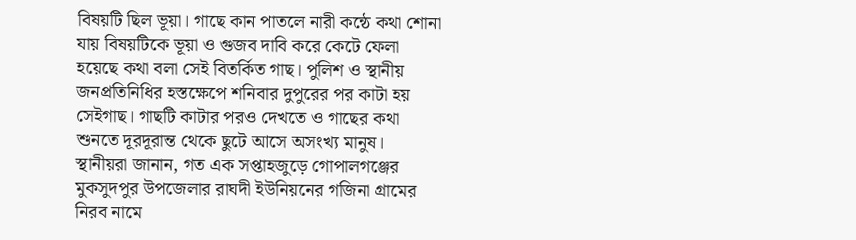বিষয়টি ছিল ভূয়া। গাছে কান পাতলে নারী কন্ঠে কথা শোনা যায় বিষয়টিকে ভূয়া ও গুজব দাবি করে কেটে ফেলা হয়েছে কথা বলা সেই বিতর্কিত গাছ। পুলিশ ও স্থানীয় জনপ্রতিনিধির হস্তক্ষেপে শনিবার দুপুরের পর কাটা হয় সেইগাছ। গাছটি কাটার পরও দেখতে ও গাছের কথা শুনতে দূরদূরান্ত থেকে ছুটে আসে অসংখ্য মানুষ।
স্থানীয়রা জানান, গত এক সপ্তাহজুড়ে গোপালগঞ্জের মুকসুদপুর উপজেলার রাঘদী ইউনিয়নের গজিনা গ্রামের নিরব নামে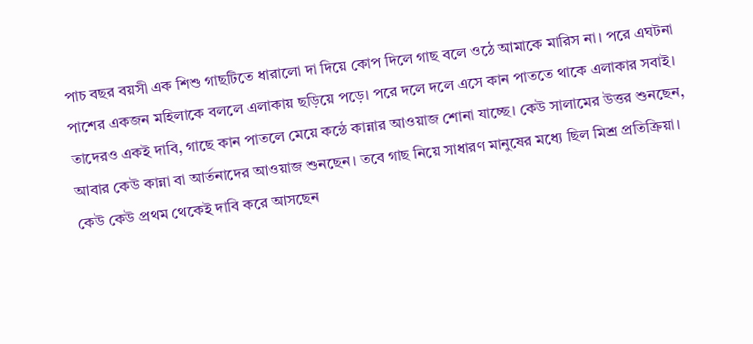পাচ বছর বয়সী এক শিশু গাছটিতে ধারালো দা দিয়ে কোপ দিলে গাছ বলে ওঠে আমাকে মারিস না। পরে এঘটনা পাশের একজন মহিলাকে বললে এলাকায় ছড়িয়ে পড়ে। পরে দলে দলে এসে কান পাততে থাকে এলাকার সবাই।
তাদেরও একই দাবি, গাছে কান পাতলে মেয়ে কন্ঠে কান্নার আওয়াজ শোনা যাচ্ছে। কেউ সালামের উত্তর শুনছেন, আবার কেউ কান্না বা আর্তনাদের আওয়াজ শুনছেন। তবে গাছ নিয়ে সাধারণ মানুষের মধ্যে ছিল মিশ্র প্রতিক্রিয়া। কেউ কেউ প্রথম থেকেই দাবি করে আসছেন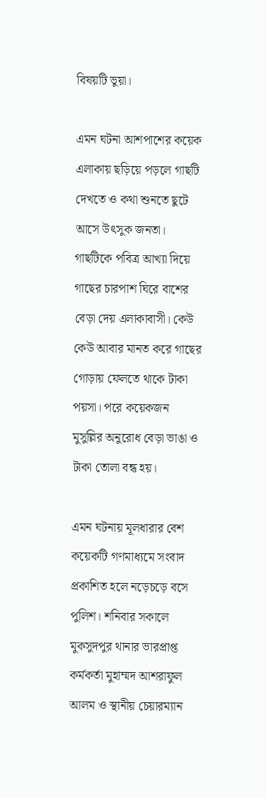বিষয়টি ভুয়া।

এমন ঘটনা আশপাশের কয়েক এলাকায় ছড়িয়ে পড়লে গাছটি দেখতে ও কথা শুনতে ছুটে আসে উৎসুক জনতা। গাছটিকে পবিত্র আখ্যা দিয়ে গাছের চারপাশ ঘিরে বাশের বেড়া দেয় এলাকাবাসী। কেউ কেউ আবার মানত করে গাছের গোড়ায় ফেলতে থাকে টাকা পয়সা। পরে কয়েকজন মুসুল্লির অনুরোধ বেড়া ভাঙা ও টাকা তোলা বন্ধ হয়।

এমন ঘটনায় মূলধারার বেশ কয়েকটি গণমাধ্যমে সংবাদ প্রকাশিত হলে নড়েচড়ে বসে পুলিশ। শনিবার সকালে মুকসুদপুর থানার ভারপ্রাপ্ত কর্মকর্তা মুহাম্মদ আশরাফুল আলম ও স্থানীয় চেয়ারম্যান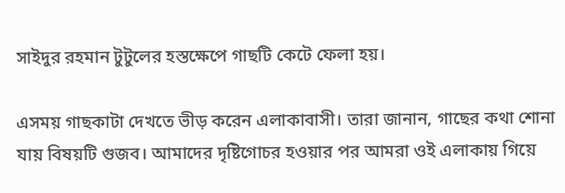সাইদুর রহমান টুটুলের হস্তক্ষেপে গাছটি কেটে ফেলা হয়।

এসময় গাছকাটা দেখতে ভীড় করেন এলাকাবাসী। তারা জানান, গাছের কথা শোনা যায় বিষয়টি গুজব। আমাদের দৃষ্টিগোচর হওয়ার পর আমরা ওই এলাকায় গিয়ে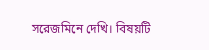সরেজমিনে দেখি। বিষয়টি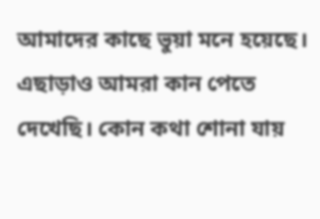আমাদের কাছে ভুয়া মনে হয়েছে। এছাড়াও আমরা কান পেতে দেখেছি। কোন কথা শোনা যায়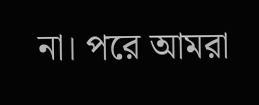না। পরে আমরা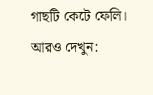গাছটি কেটে ফেলি।
আরও দেখুন: